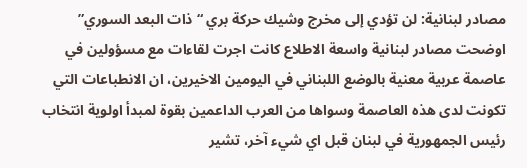مصادر لبنانية: لن تؤدي إلى مخرج وشيك حركة بري “ذات البعد السوري”
اوضحت مصادر لبنانية واسعة الاطلاع كانت اجرت لقاءات مع مسؤولين في عاصمة عربية معنية بالوضع اللبناني في اليومين الاخيرين، ان الانطباعات التي تكونت لدى هذه العاصمة وسواها من العرب الداعمين بقوة لمبدأ اولوية انتخاب رئيس الجمهورية في لبنان قبل اي شيء آخر، تشير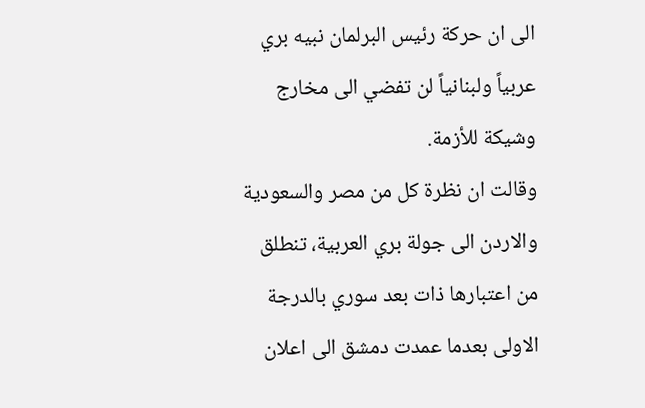الى ان حركة رئيس البرلمان نبيه بري عربياً ولبنانياً لن تفضي الى مخارج وشيكة للأزمة.
وقالت ان نظرة كل من مصر والسعودية والاردن الى جولة بري العربية، تنطلق من اعتبارها ذات بعد سوري بالدرجة الاولى بعدما عمدت دمشق الى اعلان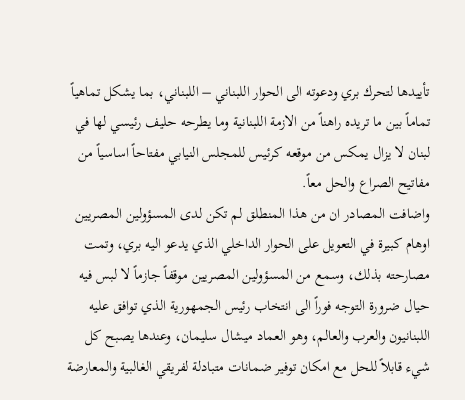تأييدها لتحرك بري ودعوته الى الحوار اللبناني – اللبناني، بما يشكل تماهياً تماماً بين ما تريده راهناً من الازمة اللبنانية وما يطرحه حليف رئيسي لها في لبنان لا يزال يمكس من موقعه كرئيس للمجلس النيابي مفتاحاً اساسياً من مفاتيح الصراع والحل معاً.
واضافت المصادر ان من هذا المنطلق لم تكن لدى المسؤولين المصريين اوهام كبيرة في التعويل على الحوار الداخلي الذي يدعو اليه بري، وتمت مصارحته بذلك، وسمع من المسؤولين المصريين موقفاً جازماً لا لبس فيه حيال ضرورة التوجه فوراً الى انتخاب رئيس الجمهورية الذي توافق عليه اللبنانيون والعرب والعالم، وهو العماد ميشال سليمان، وعندها يصبح كل شيء قابلاً للحل مع امكان توفير ضمانات متبادلة لفريقي الغالبية والمعارضة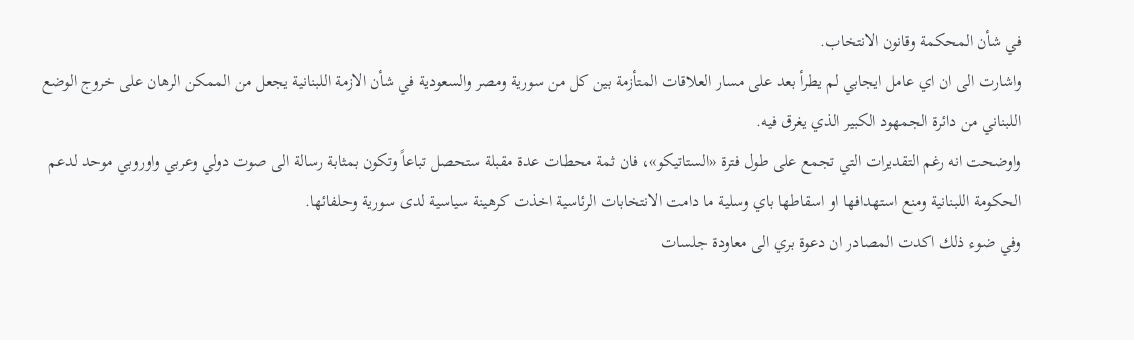في شأن المحكمة وقانون الانتخاب.
واشارت الى ان اي عامل ايجابي لم يطرأ بعد على مسار العلاقات المتأزمة بين كل من سورية ومصر والسعودية في شأن الازمة اللبنانية يجعل من الممكن الرهان على خروج الوضع اللبناني من دائرة الجمهود الكبير الذي يغرق فيه.
واوضحت انه رغم التقديرات التي تجمع على طول فترة «الستاتيكو»، فان ثمة محطات عدة مقبلة ستحصل تباعاً وتكون بمثابة رسالة الى صوت دولي وعربي واوروبي موحد لدعم الحكومة اللبنانية ومنع استهدافها او اسقاطها باي وسلية ما دامت الانتخابات الرئاسية اخذت كرهينة سياسية لدى سورية وحلفائها.
وفي ضوء ذلك اكدت المصادر ان دعوة بري الى معاودة جلسات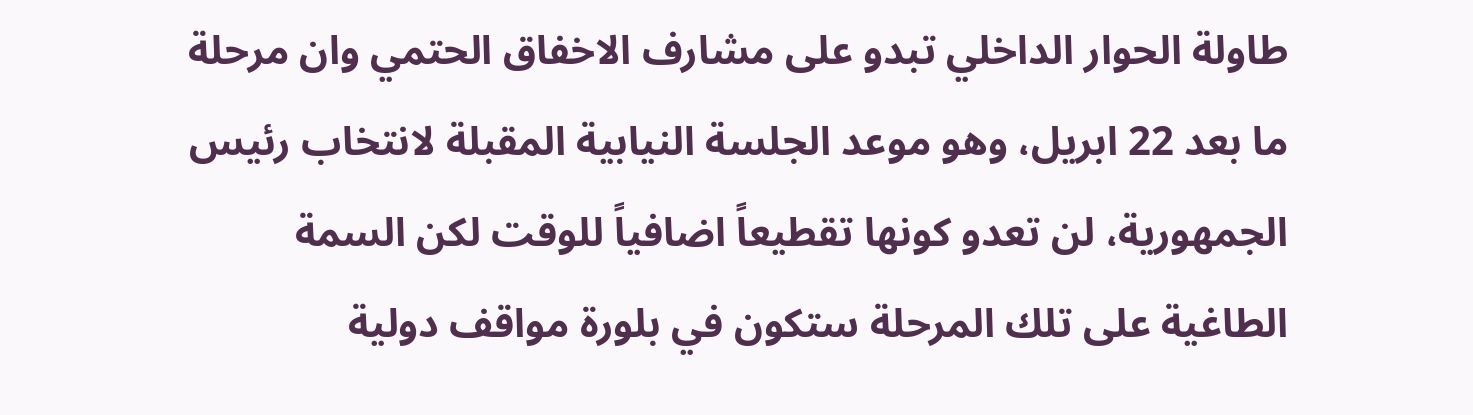طاولة الحوار الداخلي تبدو على مشارف الاخفاق الحتمي وان مرحلة ما بعد 22 ابريل، وهو موعد الجلسة النيابية المقبلة لانتخاب رئيس الجمهورية، لن تعدو كونها تقطيعاً اضافياً للوقت لكن السمة الطاغية على تلك المرحلة ستكون في بلورة مواقف دولية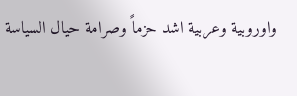واوروبية وعربية اشد حزماً وصرامة حيال السياسة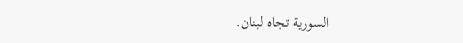السورية تجاه لبنان.